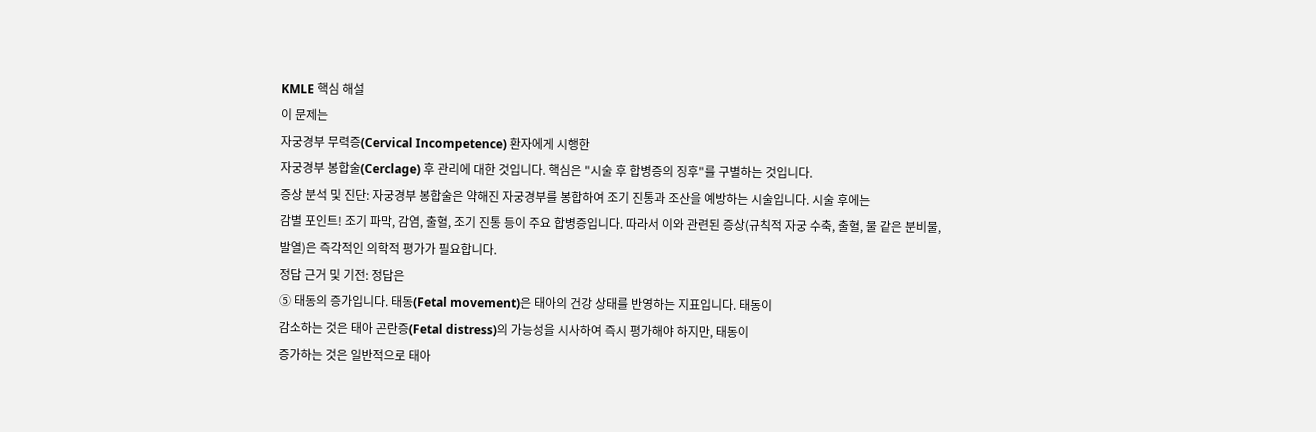KMLE 핵심 해설
이 문제는
자궁경부 무력증(Cervical Incompetence) 환자에게 시행한
자궁경부 봉합술(Cerclage) 후 관리에 대한 것입니다. 핵심은 "시술 후 합병증의 징후"를 구별하는 것입니다.
증상 분석 및 진단: 자궁경부 봉합술은 약해진 자궁경부를 봉합하여 조기 진통과 조산을 예방하는 시술입니다. 시술 후에는
감별 포인트! 조기 파막, 감염, 출혈, 조기 진통 등이 주요 합병증입니다. 따라서 이와 관련된 증상(규칙적 자궁 수축, 출혈, 물 같은 분비물, 발열)은 즉각적인 의학적 평가가 필요합니다.
정답 근거 및 기전: 정답은
⑤ 태동의 증가입니다. 태동(Fetal movement)은 태아의 건강 상태를 반영하는 지표입니다. 태동이
감소하는 것은 태아 곤란증(Fetal distress)의 가능성을 시사하여 즉시 평가해야 하지만, 태동이
증가하는 것은 일반적으로 태아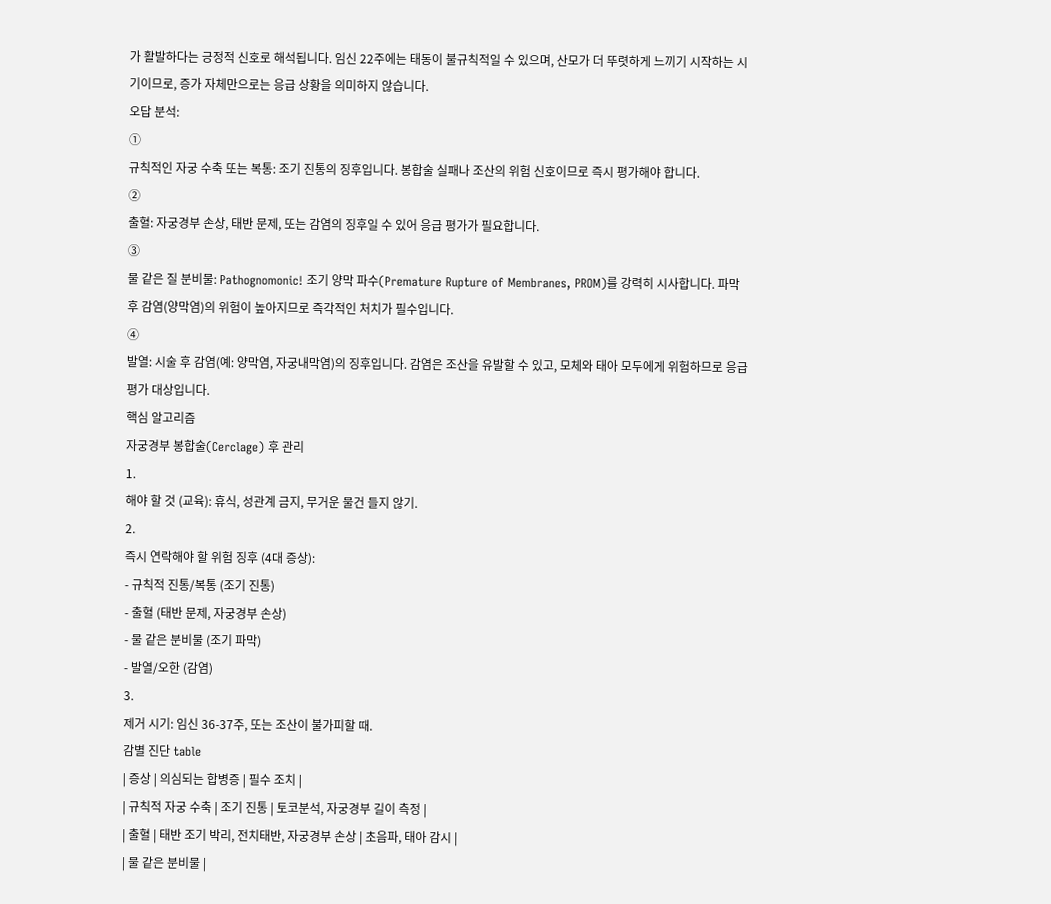가 활발하다는 긍정적 신호로 해석됩니다. 임신 22주에는 태동이 불규칙적일 수 있으며, 산모가 더 뚜렷하게 느끼기 시작하는 시기이므로, 증가 자체만으로는 응급 상황을 의미하지 않습니다.
오답 분석:
①
규칙적인 자궁 수축 또는 복통: 조기 진통의 징후입니다. 봉합술 실패나 조산의 위험 신호이므로 즉시 평가해야 합니다.
②
출혈: 자궁경부 손상, 태반 문제, 또는 감염의 징후일 수 있어 응급 평가가 필요합니다.
③
물 같은 질 분비물: Pathognomonic! 조기 양막 파수(Premature Rupture of Membranes, PROM)를 강력히 시사합니다. 파막 후 감염(양막염)의 위험이 높아지므로 즉각적인 처치가 필수입니다.
④
발열: 시술 후 감염(예: 양막염, 자궁내막염)의 징후입니다. 감염은 조산을 유발할 수 있고, 모체와 태아 모두에게 위험하므로 응급 평가 대상입니다.
핵심 알고리즘
자궁경부 봉합술(Cerclage) 후 관리
1.
해야 할 것 (교육): 휴식, 성관계 금지, 무거운 물건 들지 않기.
2.
즉시 연락해야 할 위험 징후 (4대 증상):
- 규칙적 진통/복통 (조기 진통)
- 출혈 (태반 문제, 자궁경부 손상)
- 물 같은 분비물 (조기 파막)
- 발열/오한 (감염)
3.
제거 시기: 임신 36-37주, 또는 조산이 불가피할 때.
감별 진단 table
| 증상 | 의심되는 합병증 | 필수 조치 |
| 규칙적 자궁 수축 | 조기 진통 | 토코분석, 자궁경부 길이 측정 |
| 출혈 | 태반 조기 박리, 전치태반, 자궁경부 손상 | 초음파, 태아 감시 |
| 물 같은 분비물 |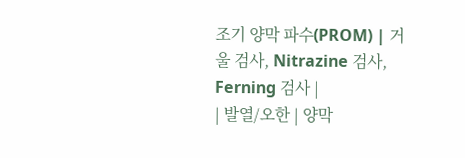조기 양막 파수(PROM) | 거울 검사, Nitrazine 검사, Ferning 검사 |
| 발열/오한 | 양막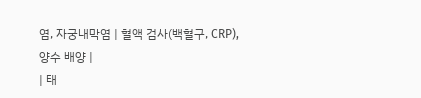염, 자궁내막염 | 혈액 검사(백혈구, CRP), 양수 배양 |
| 태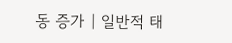동 증가 | 일반적 태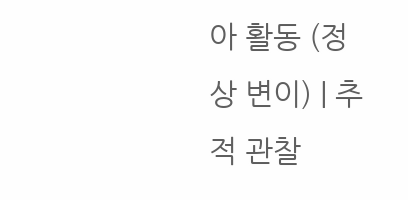아 활동 (정상 변이) | 추적 관찰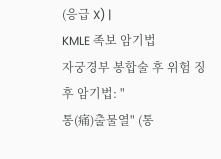(응급 X) |
KMLE 족보 암기법
자궁경부 봉합술 후 위험 징후 암기법: "
통(痛)출물열" (통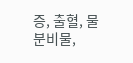증, 출혈, 물 분비물,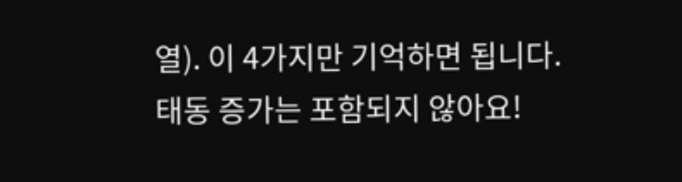열). 이 4가지만 기억하면 됩니다. 태동 증가는 포함되지 않아요!